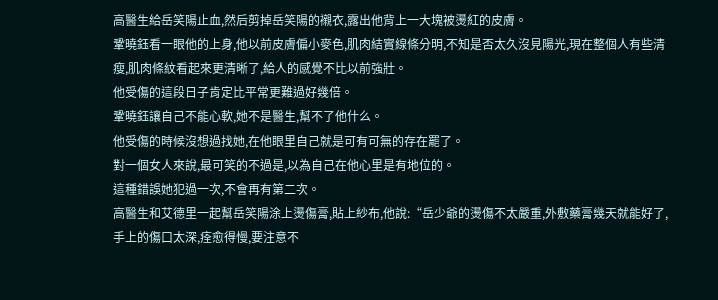高醫生給岳笑陽止血,然后剪掉岳笑陽的襯衣,露出他背上一大塊被燙紅的皮膚。
鞏曉鈺看一眼他的上身,他以前皮膚偏小麥色,肌肉結實線條分明,不知是否太久沒見陽光,現在整個人有些清瘦,肌肉條紋看起來更清晰了,給人的感覺不比以前強壯。
他受傷的這段日子肯定比平常更難過好幾倍。
鞏曉鈺讓自己不能心軟,她不是醫生,幫不了他什么。
他受傷的時候沒想過找她,在他眼里自己就是可有可無的存在罷了。
對一個女人來說,最可笑的不過是,以為自己在他心里是有地位的。
這種錯誤她犯過一次,不會再有第二次。
高醫生和艾德里一起幫岳笑陽涂上燙傷膏,貼上紗布,他說:“岳少爺的燙傷不太嚴重,外敷藥膏幾天就能好了,手上的傷口太深,痊愈得慢,要注意不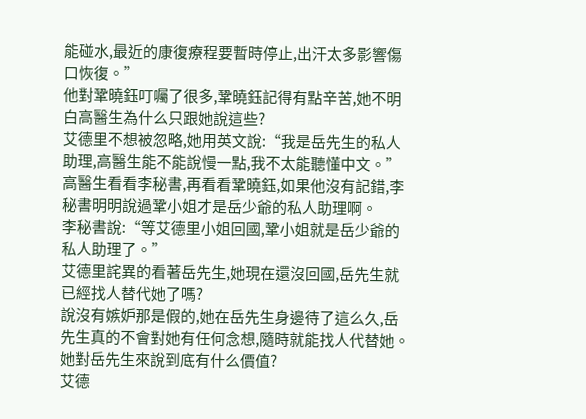能碰水,最近的康復療程要暫時停止,出汗太多影響傷口恢復。”
他對鞏曉鈺叮囑了很多,鞏曉鈺記得有點辛苦,她不明白高醫生為什么只跟她說這些?
艾德里不想被忽略,她用英文說:“我是岳先生的私人助理,高醫生能不能說慢一點,我不太能聽懂中文。”
高醫生看看李秘書,再看看鞏曉鈺,如果他沒有記錯,李秘書明明說過鞏小姐才是岳少爺的私人助理啊。
李秘書說:“等艾德里小姐回國,鞏小姐就是岳少爺的私人助理了。”
艾德里詫異的看著岳先生,她現在還沒回國,岳先生就已經找人替代她了嗎?
說沒有嫉妒那是假的,她在岳先生身邊待了這么久,岳先生真的不會對她有任何念想,隨時就能找人代替她。
她對岳先生來說到底有什么價值?
艾德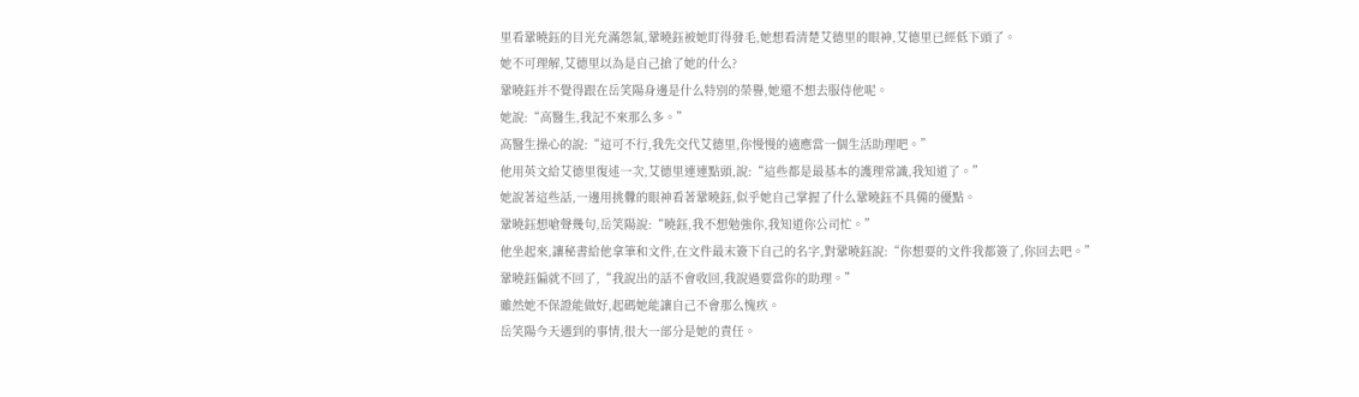里看鞏曉鈺的目光充滿怨氣,鞏曉鈺被她盯得發毛,她想看清楚艾德里的眼神,艾德里已經低下頭了。
她不可理解,艾德里以為是自己搶了她的什么?
鞏曉鈺并不覺得跟在岳笑陽身邊是什么特別的榮譽,她還不想去服侍他呢。
她說:“高醫生,我記不來那么多。”
高醫生操心的說:“這可不行,我先交代艾德里,你慢慢的適應當一個生活助理吧。”
他用英文給艾德里復述一次,艾德里連連點頭,說:“這些都是最基本的護理常識,我知道了。”
她說著這些話,一邊用挑釁的眼神看著鞏曉鈺,似乎她自己掌握了什么鞏曉鈺不具備的優點。
鞏曉鈺想嗆聲幾句,岳笑陽說:“曉鈺,我不想勉強你,我知道你公司忙。”
他坐起來,讓秘書給他拿筆和文件,在文件最末簽下自己的名字,對鞏曉鈺說:“你想要的文件我都簽了,你回去吧。”
鞏曉鈺偏就不回了,“我說出的話不會收回,我說過要當你的助理。”
雖然她不保證能做好,起碼她能讓自己不會那么愧疚。
岳笑陽今天遇到的事情,很大一部分是她的責任。